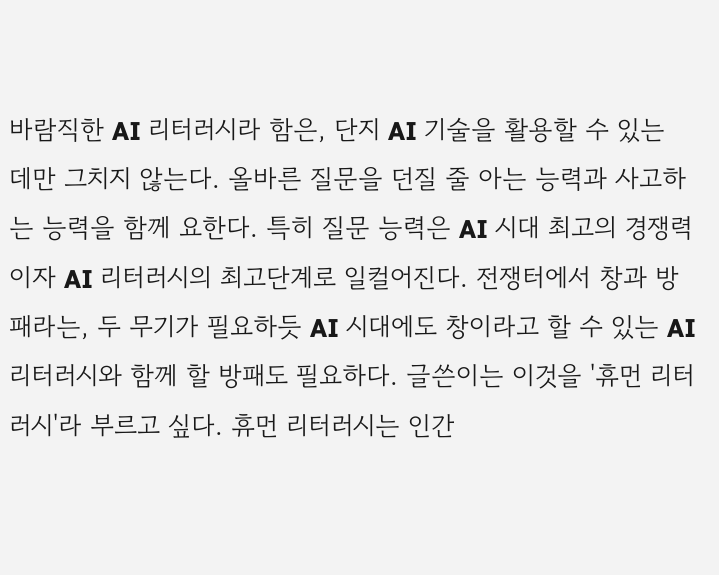바람직한 AI 리터러시라 함은, 단지 AI 기술을 활용할 수 있는 데만 그치지 않는다. 올바른 질문을 던질 줄 아는 능력과 사고하는 능력을 함께 요한다. 특히 질문 능력은 AI 시대 최고의 경쟁력이자 AI 리터러시의 최고단계로 일컬어진다. 전쟁터에서 창과 방패라는, 두 무기가 필요하듯 AI 시대에도 창이라고 할 수 있는 AI 리터러시와 함께 할 방패도 필요하다. 글쓴이는 이것을 '휴먼 리터러시'라 부르고 싶다. 휴먼 리터러시는 인간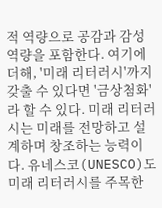적 역량으로 공감과 감성역량을 포함한다. 여기에 더해, '미래 리터러시'까지 갖출 수 있다면 '금상첨화'라 할 수 있다. 미래 리터러시는 미래를 전망하고 설계하며 창조하는 능력이다. 유네스코(UNESCO)도 미래 리터러시를 주목한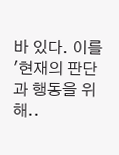바 있다. 이를 '현재의 판단과 행동을 위해..